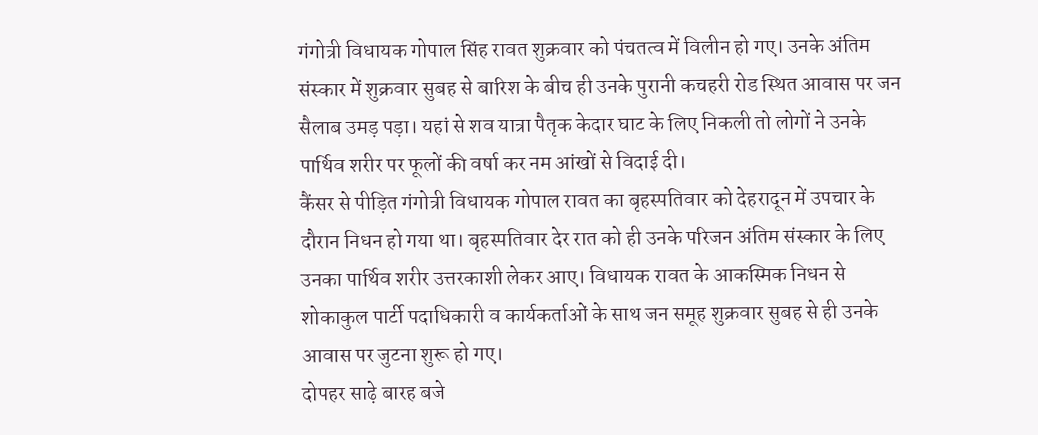गंगोत्री विधायक गोपाल सिंह रावत शुक्रवार को पंचतत्व में विलीन हो गए। उनके अंतिम संस्कार में शुक्रवार सुबह से बारिश के बीच ही उनके पुरानी कचहरी रोड स्थित आवास पर जन सैलाब उमड़ पड़ा। यहां से शव यात्रा पैतृक केदार घाट के लिए निकली तो लोगों ने उनके पार्थिव शरीर पर फूलों की वर्षा कर नम आंखों से विदाई दी।
कैंसर से पीड़ित गंगोत्री विधायक गोपाल रावत का बृहस्पतिवार को देहरादून में उपचार के दौरान निधन हो गया था। बृहस्पतिवार देर रात को ही उनके परिजन अंतिम संस्कार के लिए उनका पार्थिव शरीर उत्तरकाशी लेकर आए। विधायक रावत के आकस्मिक निधन से शोकाकुल पार्टी पदाधिकारी व कार्यकर्ताओं के साथ जन समूह शुक्रवार सुबह से ही उनके आवास पर जुटना शुरू हो गए।
दोपहर साढ़े बारह बजे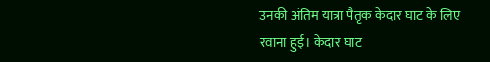उनकी अंतिम यात्रा पैतृक केदार घाट के लिए रवाना हुई। केदार घाट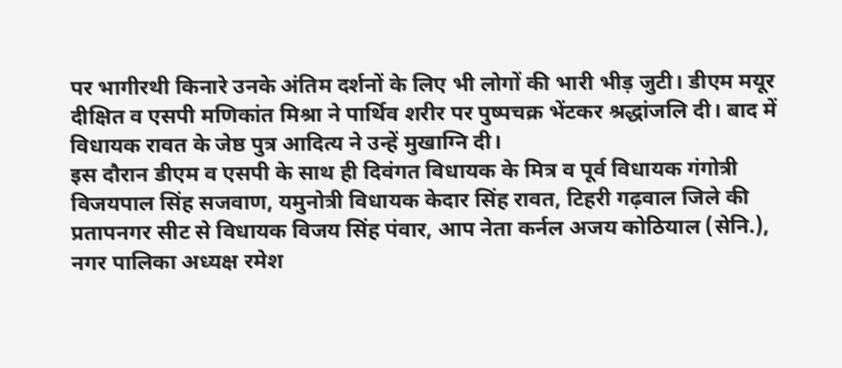पर भागीरथी किनारे उनके अंतिम दर्शनों के लिए भी लोगों की भारी भीड़ जुटी। डीएम मयूर दीक्षित व एसपी मणिकांत मिश्रा ने पार्थिव शरीर पर पुष्पचक्र भेंटकर श्रद्धांजलि दी। बाद में विधायक रावत के जेष्ठ पुत्र आदित्य ने उन्हें मुखाग्नि दी।
इस दौरान डीएम व एसपी के साथ ही दिवंगत विधायक के मित्र व पूर्व विधायक गंगोत्री विजयपाल सिंह सजवाण, यमुनोत्री विधायक केदार सिंह रावत, टिहरी गढ़वाल जिले की प्रतापनगर सीट से विधायक विजय सिंह पंवार, आप नेता कर्नल अजय कोठियाल (सेनि.), नगर पालिका अध्यक्ष रमेश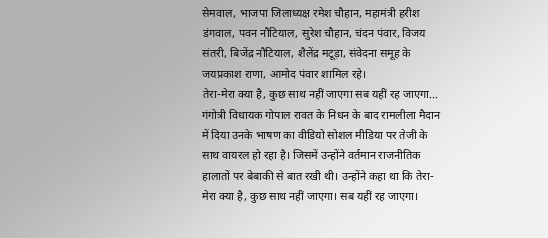सेमवाल, भाजपा जिलाध्यक्ष रमेश चौहान, महामंत्री हरीश डंगवाल, पवन नौटियाल, सुरेश चौहान, चंदन पंवार, विजय संतरी, बिजेंद्र नौटियाल, शैलेंद्र मटूड़ा, संवेदना समूह के जयप्रकाश राणा, आमोद पंवार शामिल रहे।
तेरा-मेरा क्या है, कुछ साथ नहीं जाएगा सब यहीं रह जाएगा...
गंगोत्री विधायक गोपाल रावत के निधन के बाद रामलीला मैदान में दिया उनके भाषण का वीडियो सोशल मीडिया पर तेजी के साथ वायरल हो रहा है। जिसमें उन्होंने वर्तमान राजनीतिक हालातों पर बेबाकी से बात रखी थी। उन्होंने कहा था कि तेरा-मेरा क्या है, कुछ साथ नहीं जाएगा। सब यहीं रह जाएगा।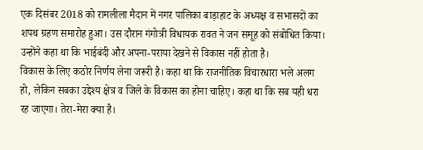एक दिसंबर 2018 को रामलीला मैदान में नगर पालिका बाड़ाहाट के अध्यक्ष व सभासदों का शपथ ग्रहण समारोह हुआ। उस दौरान गंगोत्री विधायक रावत ने जन समूह को संबोधित किया। उन्होंने कहा था कि भाईबंदी और अपना-पराया देखने से विकास नहीं होता है।
विकास के लिए कठोर निर्णय लेना जरूरी है। कहा था कि राजनीतिक विचारधारा भले अलग हो, लेकिन सबका उद्देश्य क्षेत्र व जिले के विकास का होना चाहिए। कहा था कि सब यही धरा रह जाएगा। तेरा-मेरा क्या है।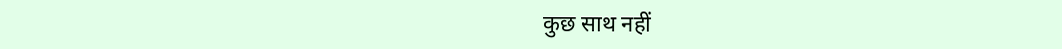कुछ साथ नहीं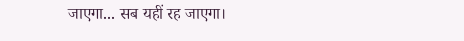जाएगा... सब यहीं रह जाएगा।